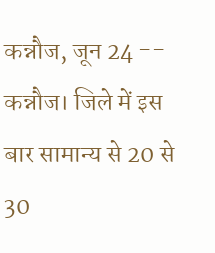कन्नौज, जून 24 -- कन्नौज। जिले में इस बार सामान्य से 20 से 30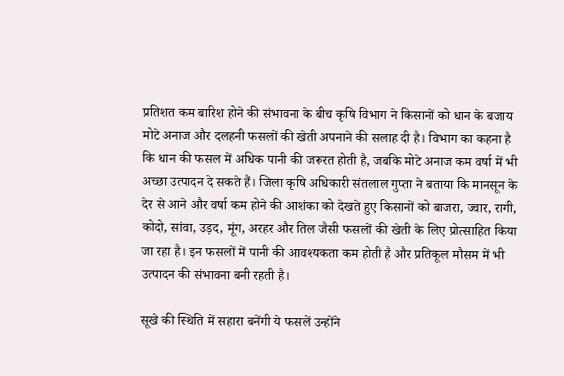प्रतिशत कम बारिश होने की संभावना के बीच कृषि विभाग ने किसानों को धान के बजाय मोटे अनाज और दलहनी फसलों की खेती अपनाने की सलाह दी है। विभाग का कहना है कि धान की फसल में अधिक पानी की जरूरत होती है, जबकि मोटे अनाज कम वर्षा में भी अच्छा उत्पादन दे सकते हैं। जिला कृषि अधिकारी संतलाल गुप्ता ने बताया कि मानसून के देर से आने और वर्षा कम होने की आशंका को देखते हुए किसानों को बाजरा, ज्वार, रागी, कोदो, सांवा, उड़द, मूंग, अरहर और तिल जैसी फसलों की खेती के लिए प्रोत्साहित किया जा रहा है। इन फसलों में पानी की आवश्यकता कम होती है और प्रतिकूल मौसम में भी उत्पादन की संभावना बनी रहती है।

सूखे की स्थिति में सहारा बनेंगी ये फसलें उन्होंने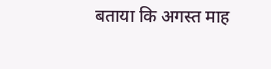बताया कि अगस्त माह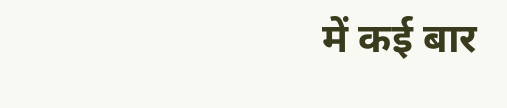में कई बार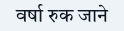वर्षा रुक जाने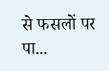से फसलों पर पा...